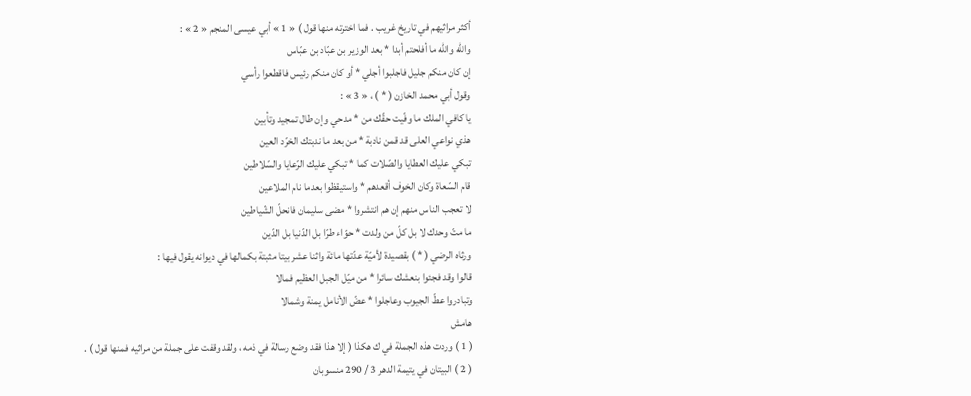أكثر مراثيهم في تاريخ غريب . فما اخترته منها قول ) « 1 » أبي عيسى المنجم « 2 » :
واللّه واللّه ما أفلحتم أبدا * بعد الوزير بن عبّاد بن عبّاس
إن كان منكم جليل فاجلبوا أجلي * أو كان منكم رئيس فاقطعوا رأسي
وقول أبي محمد الخازن ( * ) ، « 3 » :
يا كافي الملك ما وفّيت حقّك من * مدحي وإن طال تمجيد وتأبين
هذي نواعي العلى قد قمن نادبة * من بعد ما ندبتك الخرّد العين
تبكي عليك العطايا والصّلات كما * تبكي عليك الرّعايا والسّلاطين
قام السّعاة وكان الخوف أقعدهم * واستيقظوا بعدما نام الملاعين
لا تعجب الناس منهم إن هم انتشروا * مضى سليمان فانحلّ الشّياطين
ما متّ وحدك لا بل كلّ من ولدت * حوّاء طرّا بل الدّنيا بل الدّين
ورثاه الرضي ( * ) بقصيدة لأميّة عدّتها مائة واثنا عشر بيتا مثبتة بكمالها في ديوانه يقول فيها :
قالوا وقد فجئوا بنعشك سائرا * من ميّل الجبل العظيم فمالا
وتبادروا عطّ الجيوب وعاجلوا * عضّ الأنامل يمنة وشمالا
هامش
( 1 ) وردت هذه الجملة في ك هكذا ( إلا هذا فقد وضع رسالة في ذمه ، ولقد وقفت على جملة من مراثيه فمنها قول ) .
( 2 ) البيتان في يتيمة الدهر 3 / 290 منسوبان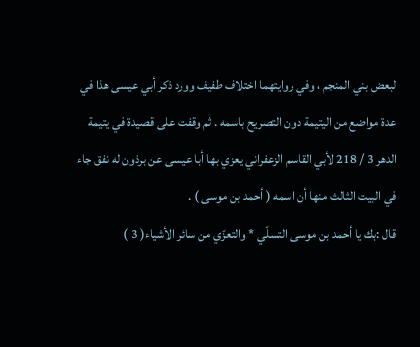لبعض بني المنجم ، وفي روايتهما اختلاف طفيف وورد ذكر أبي عيسى هذا في عدة مواضع من اليتيمة دون التصريح باسمه . ثم وقفت على قصيدة في يتيمة الدهر 3 / 218 لأبي القاسم الزعفراني يعزي بها أبا عيسى عن برذون له نفق جاء في البيت الثالث منها أن اسمه ( أحمد بن موسى ) .
قال :بك يا أحمد بن موسى التسلّي * والتعزّي من سائر الأشياء( 3 )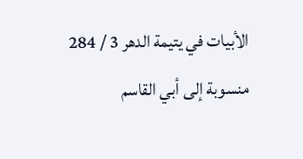الأبيات في يتيمة الدهر 3 / 284 منسوبة إلى أبي القاسم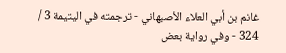غانم بن أبي العلاء الأصبهاني - ترجمته في اليتيمة 3 / 324 - وفي رواية بعض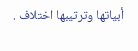أبياتها وترتيبها اختلاف .